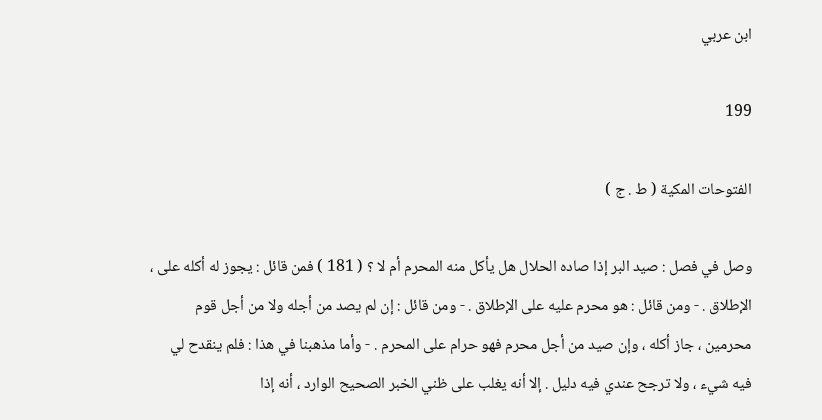ابن عربي

199

الفتوحات المكية ( ط . ج )

وصل في فصل : صيد البر إذا صاده الحلال هل يأكل منه المحرم أم لا ؟ ( 181 ) فمن قائل : يجوز له أكله على ، الإطلاق . - ومن قائل : هو محرم عليه على الإطلاق . - ومن قائل : إن لم يصد من أجله ولا من أجل قوم محرمين ، جاز أكله ، وإن صيد من أجل محرم فهو حرام على المحرم . - وأما مذهبنا في هذا : فلم ينقدح لي فيه شيء ، ولا ترجح عندي فيه دليل . إلا أنه يغلب على ظني الخبر الصحيح الوارد ، أنه إذا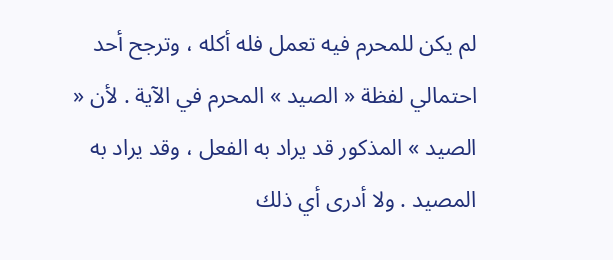لم يكن للمحرم فيه تعمل فله أكله ، وترجح أحد احتمالي لفظة « الصيد » المحرم في الآية . لأن « الصيد » المذكور قد يراد به الفعل ، وقد يراد به المصيد . ولا أدرى أي ذلك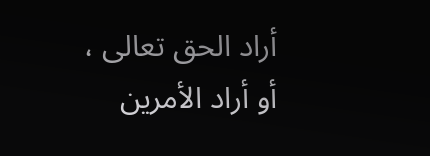أراد الحق تعالى ، أو أراد الأمرين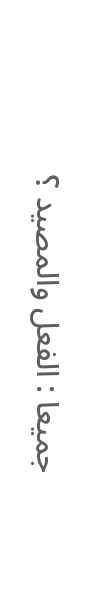جميعا : الفعل والمصيد ؟